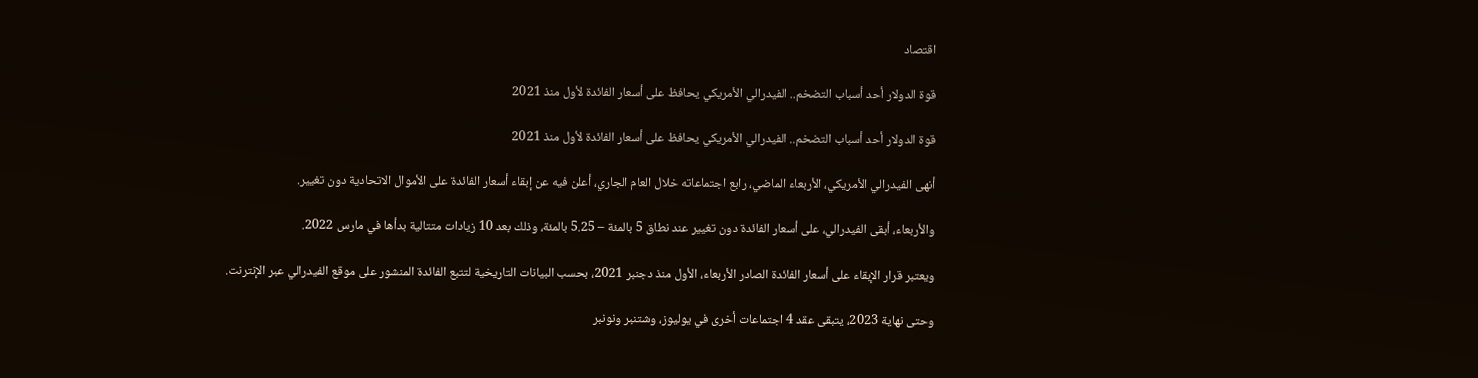اقتصاد

قوة الدولار أحد أسباب التضخم.. الفيدرالي الأمريكي يحافظ على أسعار الفائدة لأول منذ 2021

قوة الدولار أحد أسباب التضخم.. الفيدرالي الأمريكي يحافظ على أسعار الفائدة لأول منذ 2021

أنهى الفيدرالي الأمريكي، الأربعاء الماضي، رابع اجتماعاته خلال العام الجاري، أعلن فيه عن إبقاء أسعار الفائدة على الأموال الاتحادية دون تغيير.

والأربعاء، أبقى الفيدرالي، على أسعار الفائدة دون تغيير عند نطاق 5 بالمئة – 5.25 بالمئة، وذلك بعد 10 زيادات متتالية بدأها في مارس 2022.

ويعتبر قرار الإبقاء على أسعار الفائدة الصادر الأربعاء، الأول منذ دجنبر 2021، بحسب البيانات التاريخية لتتبع الفائدة المنشور على موقع الفيدرالي عبر الإنترنت.

وحتى نهاية 2023، يتبقى عقد 4 اجتماعات أخرى في يوليوز، وشتنبر ونونبر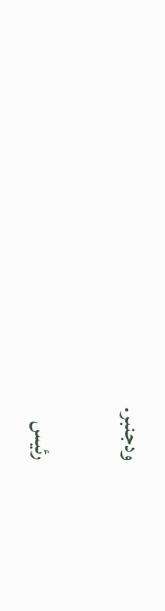ودجنبر.

رئيس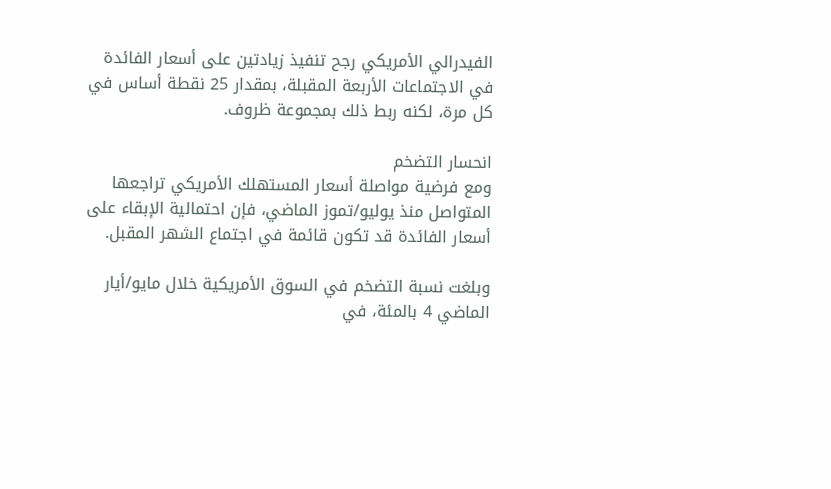الفيدرالي الأمريكي رجح تنفيذ زيادتين على أسعار الفائدة في الاجتماعات الأربعة المقبلة، بمقدار 25 نقطة أساس في كل مرة، لكنه ربط ذلك بمجموعة ظروف.

انحسار التضخم
ومع فرضية مواصلة أسعار المستهلك الأمريكي تراجعها المتواصل منذ يوليو/تموز الماضي، فإن احتمالية الإبقاء على أسعار الفائدة قد تكون قائمة في اجتماع الشهر المقبل.

وبلغت نسبة التضخم في السوق الأمريكية خلال مايو/أيار الماضي 4 بالمئة، في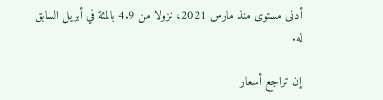أدنى مستوى منذ مارس 2021، نزولا من 4.9 بالمئة في أبريل السابق له.

إن تراجع أسعار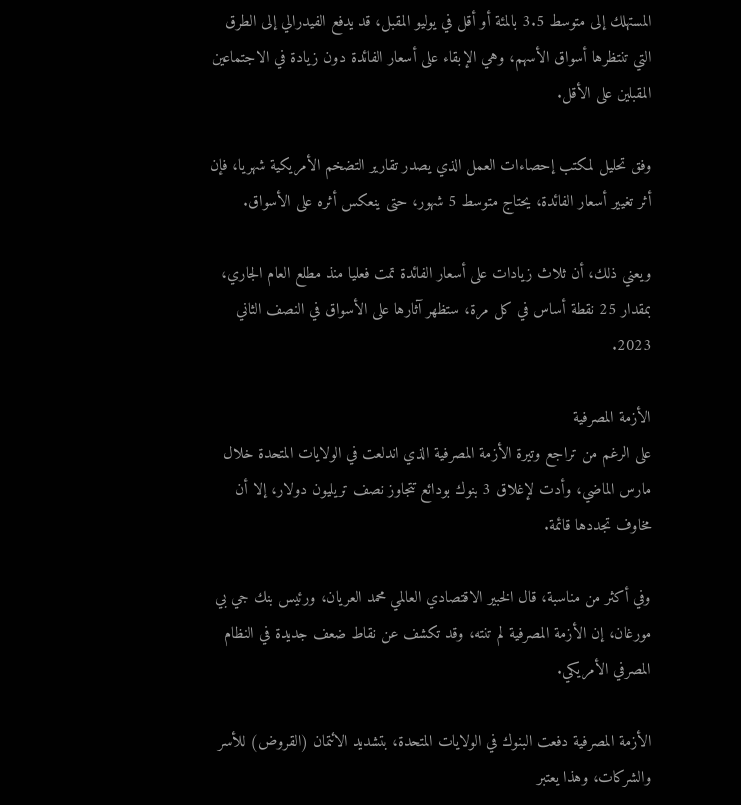المستهلك إلى متوسط 3.5 بالمئة أو أقل في يوليو المقبل، قد يدفع الفيدرالي إلى الطرق التي تنتظرها أسواق الأسهم، وهي الإبقاء على أسعار الفائدة دون زيادة في الاجتماعين المقبلين على الأقل.

وفق تحليل لمكتب إحصاءات العمل الذي يصدر تقارير التضخم الأمريكية شهريا، فإن أثر تغيير أسعار الفائدة، يحتاج متوسط 5 شهور، حتى ينعكس أثره على الأسواق.

ويعني ذلك، أن ثلاث زيادات على أسعار الفائدة تمت فعليا منذ مطلع العام الجاري، بمقدار 25 نقطة أساس في كل مرة، ستظهر آثارها على الأسواق في النصف الثاني 2023.

الأزمة المصرفية
على الرغم من تراجع وتيرة الأزمة المصرفية الذي اندلعت في الولايات المتحدة خلال مارس الماضي، وأدت لإغلاق 3 بنوك بودائع تتجاوز نصف تريليون دولار، إلا أن مخاوف تجددها قائمة.

وفي أكثر من مناسبة، قال الخبير الاقتصادي العالمي محمد العريان، ورئيس بنك جي بي مورغان، إن الأزمة المصرفية لم تنته، وقد تكشف عن نقاط ضعف جديدة في النظام المصرفي الأمريكي.

الأزمة المصرفية دفعت البنوك في الولايات المتحدة، بتشديد الائتمان (القروض) للأسر والشركات، وهذا يعتبر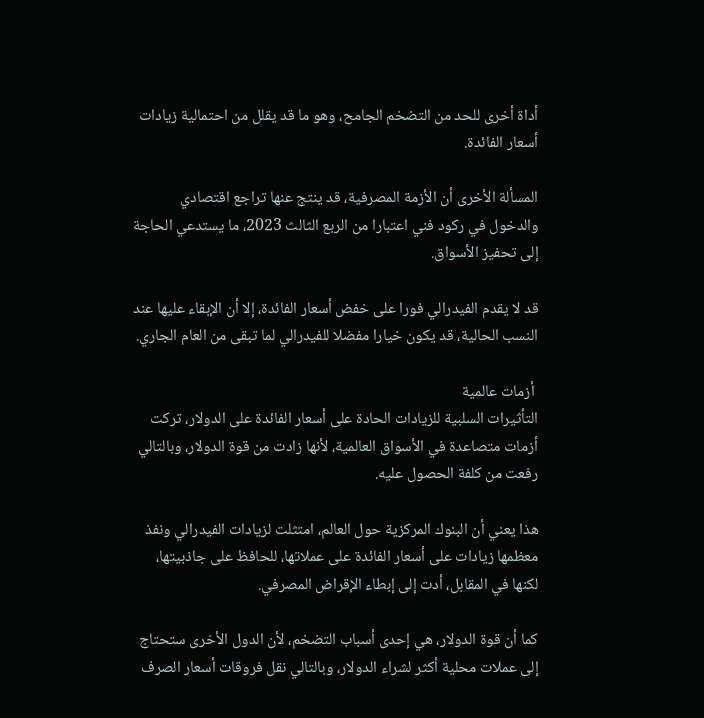أداة أخرى للحد من التضخم الجامح، وهو ما قد يقلل من احتمالية زيادات أسعار الفائدة.

المسألة الأخرى أن الأزمة المصرفية، قد ينتج عنها تراجع اقتصادي والدخول في ركود فني اعتبارا من الربع الثالث 2023، ما يستدعي الحاجة إلى تحفيز الأسواق.

قد لا يقدم الفيدرالي فورا على خفض أسعار الفائدة، إلا أن الإبقاء عليها عند النسب الحالية، قد يكون خيارا مفضلا للفيدرالي لما تبقى من العام الجاري.

 أزمات عالمية
التأثيرات السلبية للزيادات الحادة على أسعار الفائدة على الدولار، تركت أزمات متصاعدة في الأسواق العالمية، لأنها زادت من قوة الدولار، وبالتالي رفعت من كلفة الحصول عليه.

هذا يعني أن البنوك المركزية حول العالم، امتثلت لزيادات الفيدرالي ونفذ معظمها زيادات على أسعار الفائدة على عملاتها، للحافظ على جاذبيتها، لكنها في المقابل، أدت إلى إبطاء الإقراض المصرفي.

كما أن قوة الدولار، هي إحدى أسباب التضخم، لأن الدول الأخرى ستحتاج إلى عملات محلية أكثر لشراء الدولار، وبالتالي نقل فروقات أسعار الصرف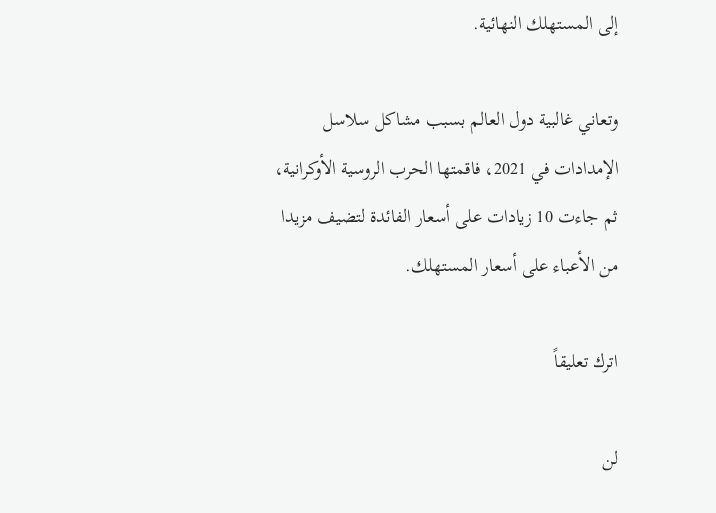إلى المستهلك النهائية.

وتعاني غالبية دول العالم بسبب مشاكل سلاسل الإمدادات في 2021، فاقمتها الحرب الروسية الأوكرانية، ثم جاءت 10 زيادات على أسعار الفائدة لتضيف مزيدا من الأعباء على أسعار المستهلك.

اترك تعليقاً

لن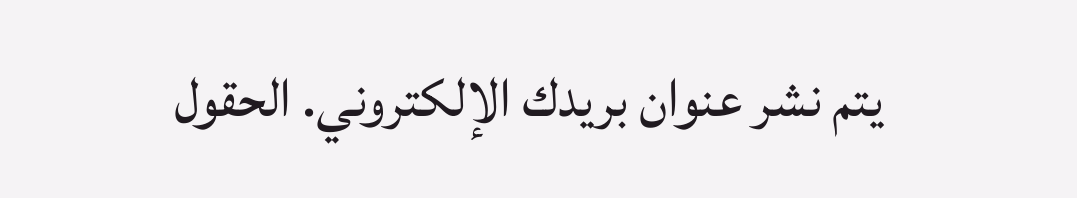يتم نشر عنوان بريدك الإلكتروني. الحقول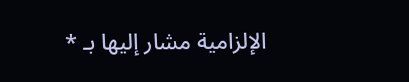الإلزامية مشار إليها بـ *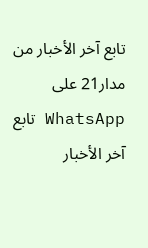تابع آخر الأخبار من مدار21 على WhatsApp تابع آخر الأخبار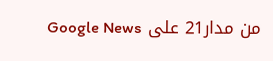من مدار21 على Google News